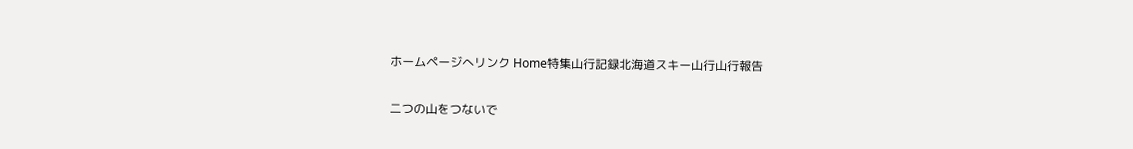ホームページへリンク Home特集山行記録北海道スキー山行山行報告

二つの山をつないで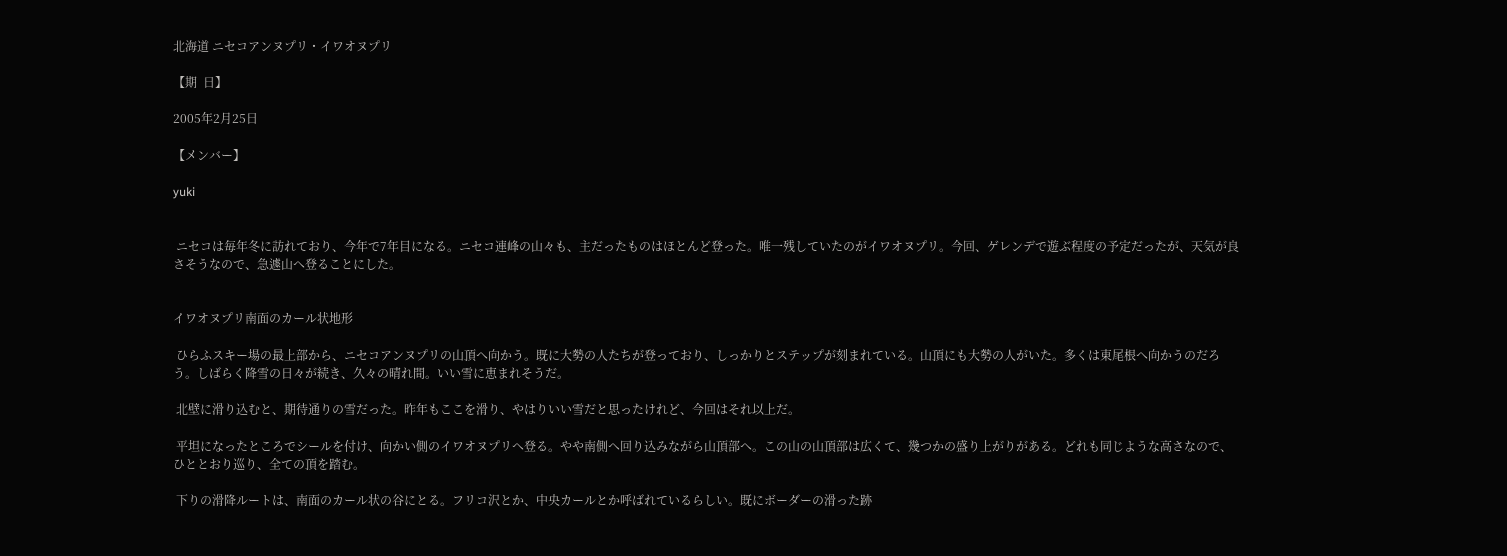北海道 ニセコアンヌプリ・イワオヌプリ

【期  日】

2005年2月25日

【メンバー】

yuki


 ニセコは毎年冬に訪れており、今年で7年目になる。ニセコ連峰の山々も、主だったものはほとんど登った。唯一残していたのがイワオヌプリ。今回、ゲレンデで遊ぶ程度の予定だったが、天気が良さそうなので、急遽山へ登ることにした。


イワオヌプリ南面のカール状地形

 ひらふスキー場の最上部から、ニセコアンヌプリの山頂へ向かう。既に大勢の人たちが登っており、しっかりとステップが刻まれている。山頂にも大勢の人がいた。多くは東尾根へ向かうのだろう。しばらく降雪の日々が続き、久々の晴れ間。いい雪に恵まれそうだ。

 北壁に滑り込むと、期待通りの雪だった。昨年もここを滑り、やはりいい雪だと思ったけれど、今回はそれ以上だ。

 平坦になったところでシールを付け、向かい側のイワオヌプリへ登る。やや南側へ回り込みながら山頂部へ。この山の山頂部は広くて、幾つかの盛り上がりがある。どれも同じような高さなので、ひととおり巡り、全ての頂を踏む。

 下りの滑降ルートは、南面のカール状の谷にとる。フリコ沢とか、中央カールとか呼ばれているらしい。既にボーダーの滑った跡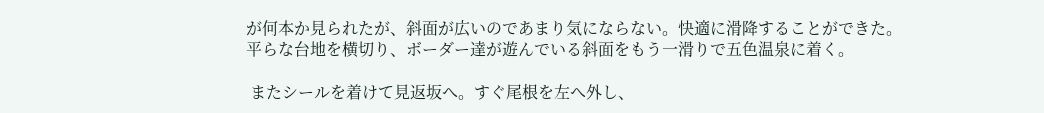が何本か見られたが、斜面が広いのであまり気にならない。快適に滑降することができた。平らな台地を横切り、ボーダー達が遊んでいる斜面をもう一滑りで五色温泉に着く。

 またシールを着けて見返坂へ。すぐ尾根を左へ外し、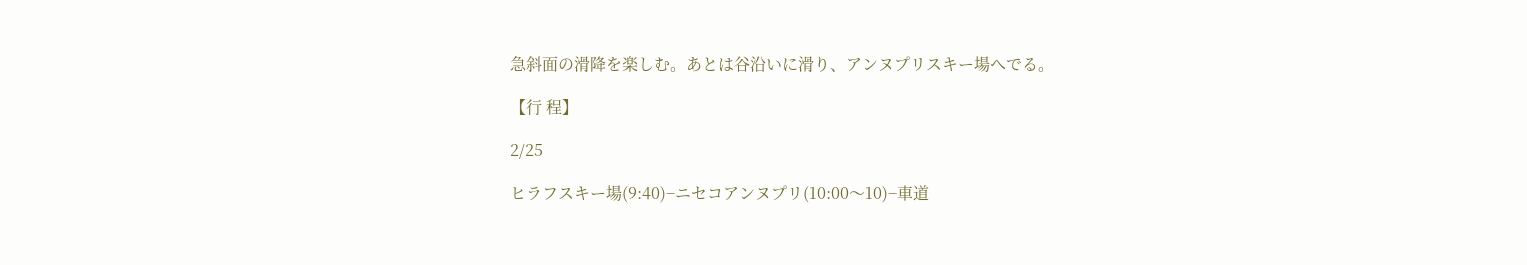急斜面の滑降を楽しむ。あとは谷沿いに滑り、アンヌプリスキー場へでる。

【行 程】

2/25

ヒラフスキー場(9:40)−ニセコアンヌプリ(10:00〜10)−車道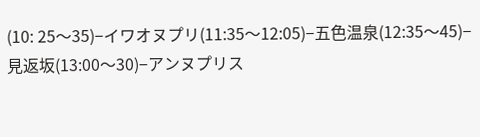(10: 25〜35)−イワオヌプリ(11:35〜12:05)−五色温泉(12:35〜45)−見返坂(13:00〜30)−アンヌプリス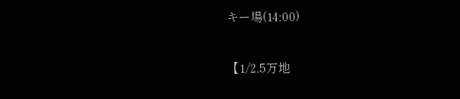キー場(14:00)

【1/2.5万地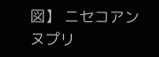図】 ニセコアンヌプリ